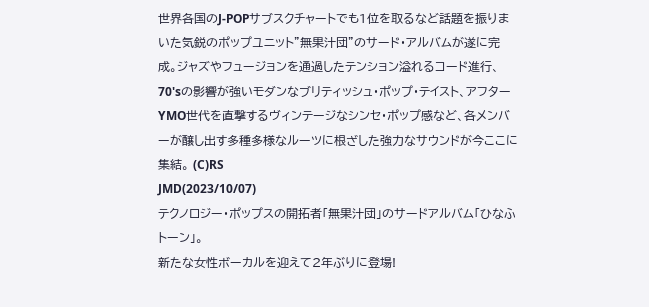世界各国のJ-POPサブスクチャートでも1位を取るなど話題を振りまいた気鋭のポップユニット"無果汁団"のサード・アルバムが遂に完成。ジャズやフュージョンを通過したテンション溢れるコード進行、70'sの影響が強いモダンなブリティッシュ・ポップ・テイスト、アフターYMO世代を直撃するヴィンテージなシンセ・ポップ感など、各メンバーが醸し出す多種多様なルーツに根ざした強力なサウンドが今ここに集結。 (C)RS
JMD(2023/10/07)
テクノロジー・ポップスの開拓者「無果汁団」のサードアルバム「ひなふトーン」。
新たな女性ボーカルを迎えて2年ぶりに登場!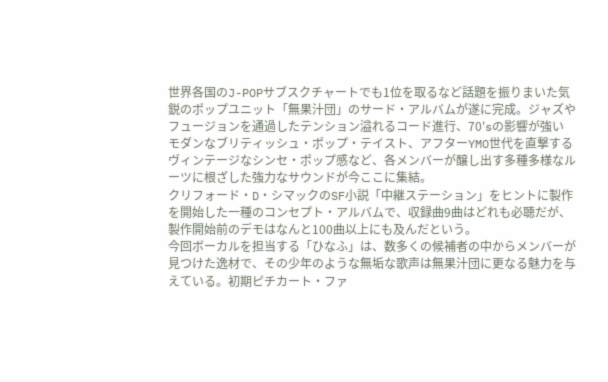世界各国のJ-POPサブスクチャートでも1位を取るなど話題を振りまいた気鋭のポップユニット「無果汁団」のサード・アルバムが遂に完成。ジャズやフュージョンを通過したテンション溢れるコード進行、70'sの影響が強いモダンなブリティッシュ・ポップ・テイスト、アフターYMO世代を直撃するヴィンテージなシンセ・ポップ感など、各メンバーが醸し出す多種多様なルーツに根ざした強力なサウンドが今ここに集結。
クリフォード・D・シマックのSF小説「中継ステーション」をヒントに製作を開始した一種のコンセプト・アルバムで、収録曲9曲はどれも必聴だが、製作開始前のデモはなんと100曲以上にも及んだという。
今回ボーカルを担当する「ひなふ」は、数多くの候補者の中からメンバーが見つけた逸材で、その少年のような無垢な歌声は無果汁団に更なる魅力を与えている。初期ピチカート・ファ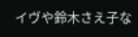イヴや鈴木さえ子な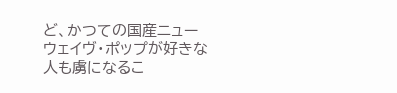ど、かつての国産ニューウェイヴ・ポップが好きな人も虜になるこ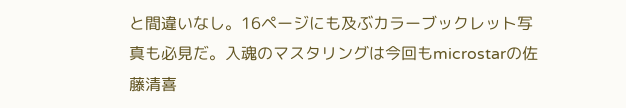と間違いなし。16ページにも及ぶカラーブックレット写真も必見だ。入魂のマスタリングは今回もmicrostarの佐藤清喜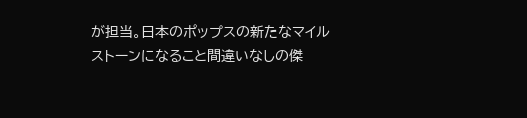が担当。日本のポップスの新たなマイルストーンになること間違いなしの傑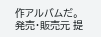作アルバムだ。
発売・販売元 提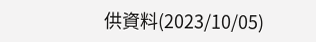供資料(2023/10/05)